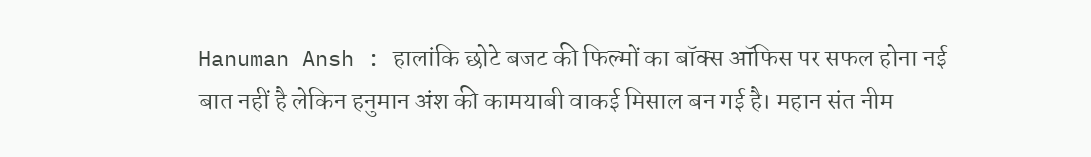Hanuman Ansh : हालांकि छोटे बजट की फिल्मों का बॉक्स ऑफिस पर सफल होना नई बात नहीं है लेकिन हनुमान अंश की कामयाबी वाकई मिसाल बन गई है। महान संत नीम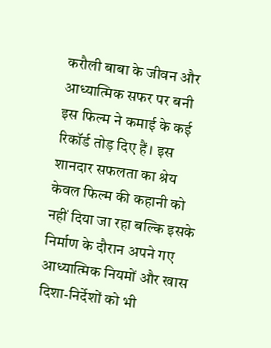करौली बाबा के जीवन और आध्यात्मिक सफर पर बनी इस फिल्म ने कमाई के कई रिकॉर्ड तोड़ दिए हैं। इस शानदार सफलता का श्रेय केवल फिल्म की कहानी को नहीं दिया जा रहा बल्कि इसके निर्माण के दौरान अपने गए आध्यात्मिक नियमों और खास दिशा-निर्देशों को भी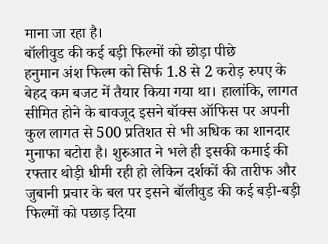माना जा रहा है।
बॉलीवुड की कई बड़ी फिल्मों को छोड़ा पीछे
हनुमान अंश फिल्म को सिर्फ 1.8 से 2 करोड़ रुपए के बेहद कम बजट में तैयार किया गया था। हालांकि, लागत सीमित होने के बावजूद इसने बॉक्स ऑफिस पर अपनी कुल लागत से 500 प्रतिशत से भी अधिक का शानदार मुनाफा बटोरा है। शुरुआत ने भले ही इसकी कमाई की रफ्तार थोड़ी धीमी रही हो लेकिन दर्शकों की तारीफ और जुबानी प्रचार के बल पर इसने बॉलीवुड की कई बड़ी-बड़ी फिल्मों को पछाड़ दिया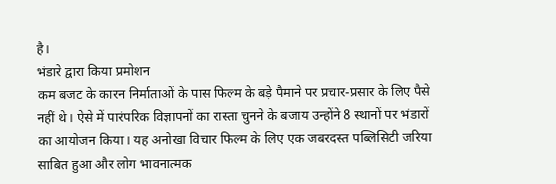है।
भंडारे द्वारा किया प्रमोशन
कम बजट के कारन निर्माताओं के पास फिल्म के बड़े पैमाने पर प्रचार-प्रसार के लिए पैसे नहीं थे। ऐसे में पारंपरिक विज्ञापनों का रास्ता चुनने के बजाय उन्होंने 8 स्थानों पर भंडारों का आयोजन किया। यह अनोखा विचार फिल्म के लिए एक जबरदस्त पब्लिसिटी जरिया साबित हुआ और लोग भावनात्मक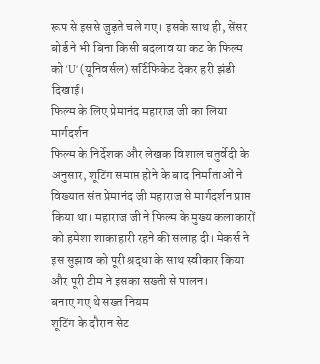रूप से इससे जुड़ते चले गए। इसके साथ ही, सेंसर बोर्ड ने भी बिना किसी बदलाव या कट के फिल्म को ‘U’ (यूनिवर्सल) सर्टिफिकेट देकर हरी झंडी दिखाई।
फिल्म के लिए प्रेमानंद महाराज जी का लिया मार्गदर्शन
फिल्म के निर्देशक और लेखक विशाल चतुर्वेदी के अनुसार, शूटिंग समाप्त होने के बाद निर्माताओं ने विख्यात संत प्रेमानंद जी महाराज से मार्गदर्शन प्राप्त किया था। महाराज जी ने फिल्म के मुख्य कलाकारों को हमेशा शाकाहारी रहने की सलाह दी। मेकर्स ने इस सुझाव को पूरी श्रद्धा के साथ स्वीकार किया और पूरी टीम ने इसका सख्ती से पालन।
बनाए गए थे सख्त नियम
शूटिंग के दौरान सेट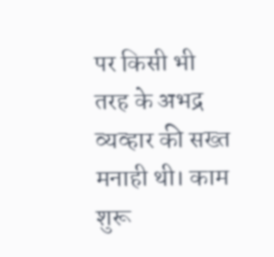पर किसी भी तरह के अभद्र व्यव्हार की सख्त मनाही थी। काम शुरू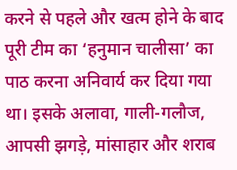करने से पहले और खत्म होने के बाद पूरी टीम का ‘हनुमान चालीसा’ का पाठ करना अनिवार्य कर दिया गया था। इसके अलावा, गाली-गलौज, आपसी झगड़े, मांसाहार और शराब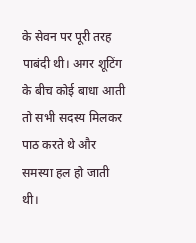के सेवन पर पूरी तरह पाबंदी थी। अगर शूटिंग के बीच कोई बाधा आती तो सभी सदस्य मिलकर पाठ करते थे और समस्या हल हो जाती थी।